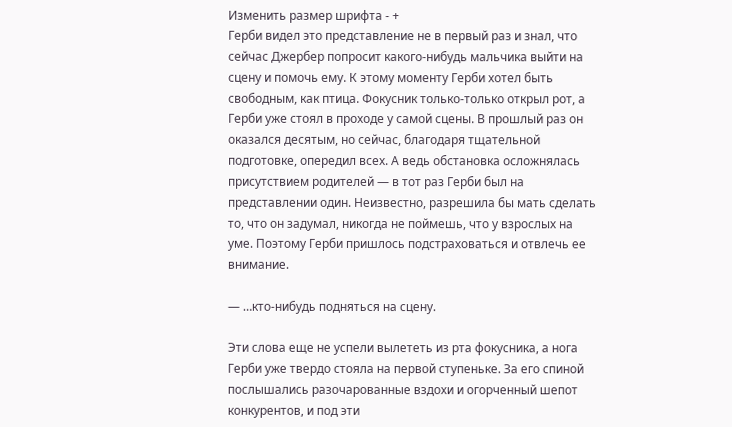Изменить размер шрифта - +
Герби видел это представление не в первый раз и знал, что сейчас Джербер попросит какого-нибудь мальчика выйти на сцену и помочь ему. К этому моменту Герби хотел быть свободным, как птица. Фокусник только-только открыл рот, а Герби уже стоял в проходе у самой сцены. В прошлый раз он оказался десятым, но сейчас, благодаря тщательной подготовке, опередил всех. А ведь обстановка осложнялась присутствием родителей — в тот раз Герби был на представлении один. Неизвестно, разрешила бы мать сделать то, что он задумал, никогда не поймешь, что у взрослых на уме. Поэтому Герби пришлось подстраховаться и отвлечь ее внимание.

— …кто-нибудь подняться на сцену.

Эти слова еще не успели вылететь из рта фокусника, а нога Герби уже твердо стояла на первой ступеньке. За его спиной послышались разочарованные вздохи и огорченный шепот конкурентов, и под эти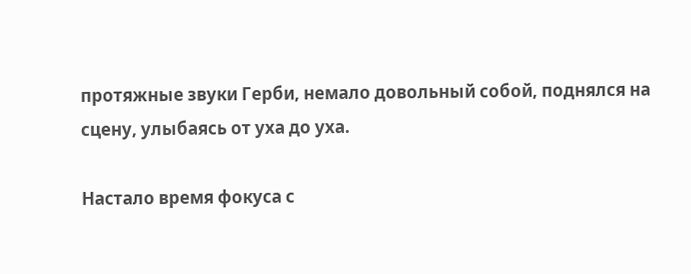протяжные звуки Герби, немало довольный собой, поднялся на сцену, улыбаясь от уха до уха.

Настало время фокуса с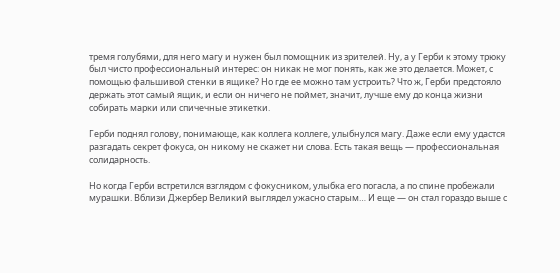тремя голубями, для него магу и нужен был помощник из зрителей. Ну, а у Герби к этому трюку был чисто профессиональный интерес: он никак не мог понять, как же это делается. Может, с помощью фальшивой стенки в ящике? Но где ее можно там устроить? Что ж, Герби предстояло держать этот самый ящик, и если он ничего не поймет, значит, лучше ему до конца жизни собирать марки или спичечные этикетки.

Герби поднял голову, понимающе, как коллега коллеге, улыбнулся магу. Даже если ему удастся разгадать секрет фокуса, он никому не скажет ни слова. Есть такая вещь — профессиональная солидарность.

Но когда Герби встретился взглядом с фокусником, улыбка его погасла, а по спине пробежали мурашки. Вблизи Джербер Великий выглядел ужасно старым… И еще — он стал гораздо выше с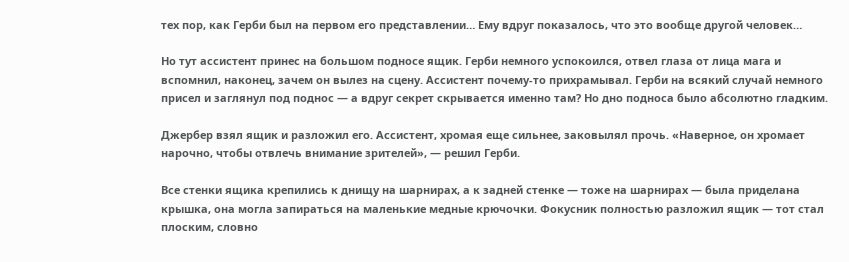тех пор, как Герби был на первом его представлении… Ему вдруг показалось, что это вообще другой человек…

Но тут ассистент принес на большом подносе ящик. Герби немного успокоился, отвел глаза от лица мага и вспомнил, наконец, зачем он вылез на сцену. Ассистент почему-то прихрамывал. Герби на всякий случай немного присел и заглянул под поднос — а вдруг секрет скрывается именно там? Но дно подноса было абсолютно гладким.

Джербер взял ящик и разложил его. Ассистент, хромая еще сильнее, заковылял прочь. «Наверное, он хромает нарочно, чтобы отвлечь внимание зрителей», — решил Герби.

Все стенки ящика крепились к днищу на шарнирах, а к задней стенке — тоже на шарнирах — была приделана крышка, она могла запираться на маленькие медные крючочки. Фокусник полностью разложил ящик — тот стал плоским, словно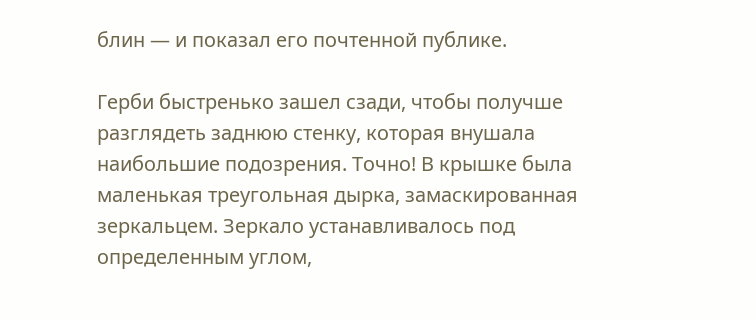блин — и показал его почтенной публике.

Герби быстренько зашел сзади, чтобы получше разглядеть заднюю стенку, которая внушала наибольшие подозрения. Точно! В крышке была маленькая треугольная дырка, замаскированная зеркальцем. Зеркало устанавливалось под определенным углом,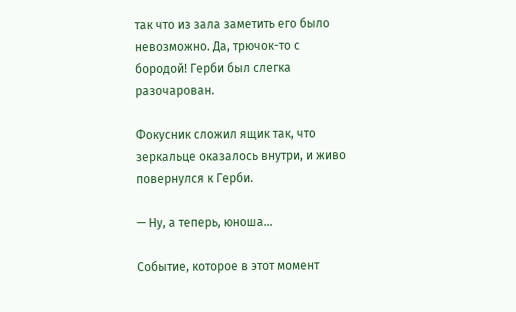так что из зала заметить его было невозможно. Да, трючок-то с бородой! Герби был слегка разочарован.

Фокусник сложил ящик так, что зеркальце оказалось внутри, и живо повернулся к Герби.

— Ну, а теперь, юноша…

Событие, которое в этот момент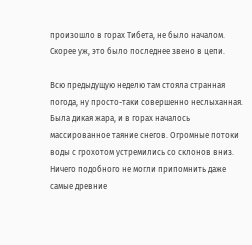произошло в горах Тибета, не было началом. Скорее уж, это было последнее звено в цепи.

Всю предыдущую неделю там стояла странная погода, ну просто-таки совершенно неслыханная. Была дикая жара, и в горах началось массированное таяние снегов. Огромные потоки воды с грохотом устремились со склонов вниз. Ничего подобного не могли припомнить даже самые древние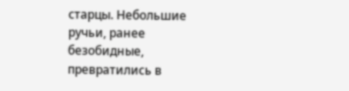старцы. Небольшие ручьи, ранее безобидные, превратились в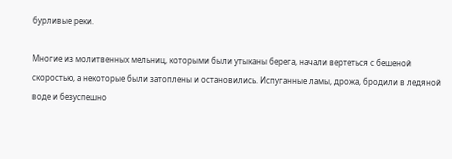бурливые реки.

Многие из молитвенных мельниц, которыми были утыканы берега, начали вертеться с бешеной скоростью, а некоторые были затоплены и остановились. Испуганные ламы, дрожа, бродили в ледяной воде и безуспешно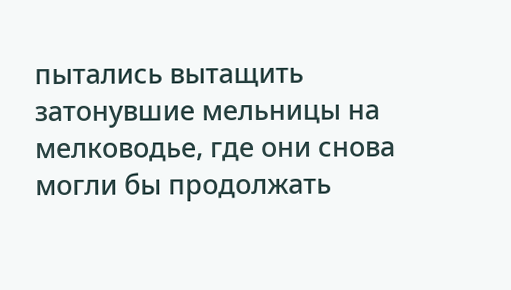пытались вытащить затонувшие мельницы на мелководье, где они снова могли бы продолжать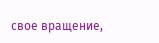свое вращение,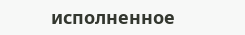исполненное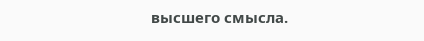высшего смысла.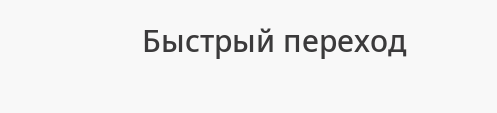Быстрый переход